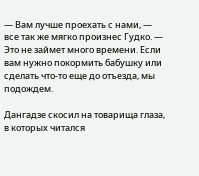— Вам лучше проехать с нами, — все так же мягко произнес Гудко. — Это не займет много времени. Если вам нужно покормить бабушку или сделать что-то еще до отъезда, мы подождем.

Дангадзе скосил на товарища глаза, в которых читался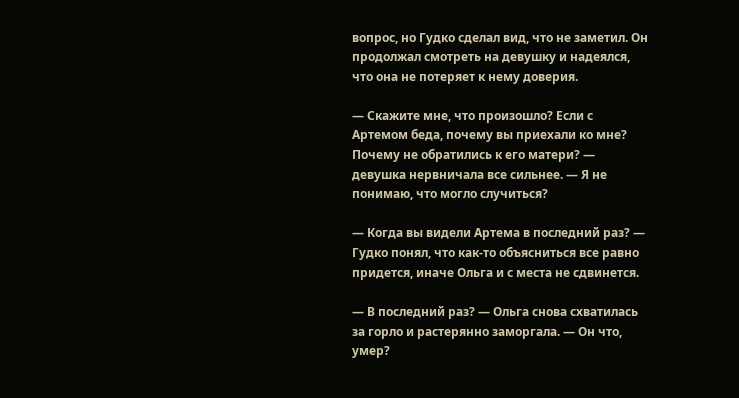вопрос, но Гудко сделал вид, что не заметил. Он продолжал смотреть на девушку и надеялся, что она не потеряет к нему доверия.

— Скажите мне, что произошло? Если с Артемом беда, почему вы приехали ко мне? Почему не обратились к его матери? — девушка нервничала все сильнее. — Я не понимаю, что могло случиться?

— Когда вы видели Артема в последний раз? — Гудко понял, что как-то объясниться все равно придется, иначе Ольга и с места не сдвинется.

— В последний раз? — Ольга снова схватилась за горло и растерянно заморгала. — Он что, умер?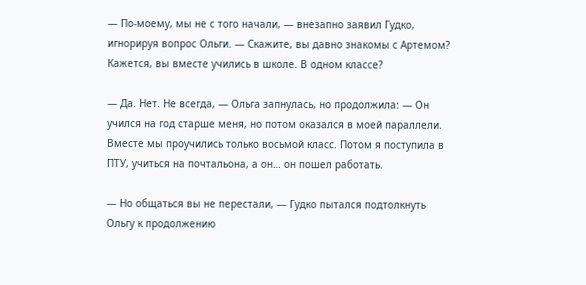— По-моему, мы не с того начали, — внезапно заявил Гудко, игнорируя вопрос Ольги. — Скажите, вы давно знакомы с Артемом? Кажется, вы вместе учились в школе. В одном классе?

— Да. Нет. Не всегда, — Ольга запнулась, но продолжила: — Он учился на год старше меня, но потом оказался в моей параллели. Вместе мы проучились только восьмой класс. Потом я поступила в ПТУ, учиться на почтальона, а он… он пошел работать.

— Но общаться вы не перестали, — Гудко пытался подтолкнуть Ольгу к продолжению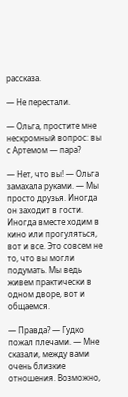рассказа.

— Не перестали.

— Ольга, простите мне нескромный вопрос: вы с Артемом — пара?

— Нет, что вы! — Ольга замахала руками. — Мы просто друзья. Иногда он заходит в гости. Иногда вместе ходим в кино или прогуляться, вот и все. Это совсем не то, что вы могли подумать. Мы ведь живем практически в одном дворе, вот и общаемся.

— Правда? — Гудко пожал плечами. — Мне сказали, между вами очень близкие отношения. Возможно,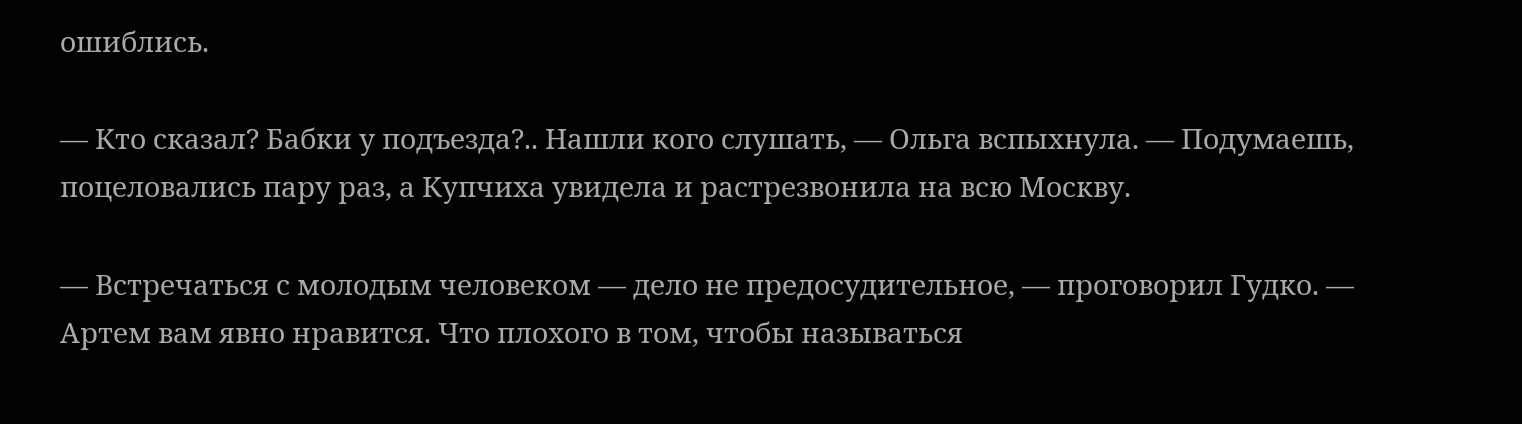ошиблись.

— Кто сказал? Бабки у подъезда?.. Нашли кого слушать, — Ольга вспыхнула. — Подумаешь, поцеловались пару раз, а Купчиха увидела и растрезвонила на всю Москву.

— Встречаться с молодым человеком — дело не предосудительное, — проговорил Гудко. — Артем вам явно нравится. Что плохого в том, чтобы называться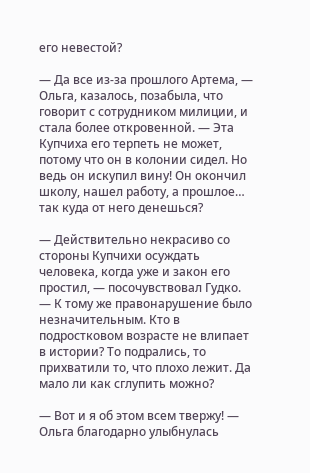его невестой?

— Да все из-за прошлого Артема, — Ольга, казалось, позабыла, что говорит с сотрудником милиции, и стала более откровенной. — Эта Купчиха его терпеть не может, потому что он в колонии сидел. Но ведь он искупил вину! Он окончил школу, нашел работу, а прошлое… так куда от него денешься?

— Действительно некрасиво со стороны Купчихи осуждать человека, когда уже и закон его простил, — посочувствовал Гудко. — К тому же правонарушение было незначительным. Кто в подростковом возрасте не влипает в истории? То подрались, то прихватили то, что плохо лежит. Да мало ли как сглупить можно?

— Вот и я об этом всем твержу! — Ольга благодарно улыбнулась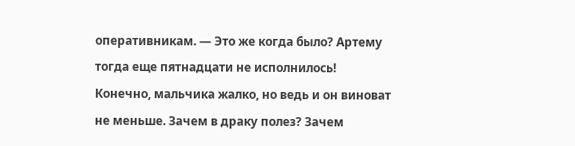оперативникам. — Это же когда было? Артему тогда еще пятнадцати не исполнилось! Конечно, мальчика жалко, но ведь и он виноват не меньше. Зачем в драку полез? Зачем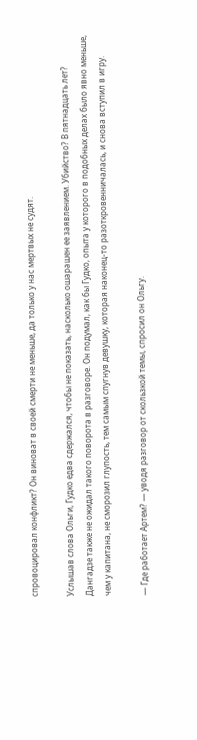спровоцировал конфликт? Он виноват в своей смерти не меньше, да только у нас мертвых не судят.

Услышав слова Ольги, Гудко едва сдержался, чтобы не показать, насколько ошарашен ее заявлением. Убийство? В пятнадцать лет? Дангадзе также не ожидал такого поворота в разговоре. Он подумал, как бы Гудко, опыта у которого в подобных делах было явно меньше, чем у капитана, не сморозил глупость, тем самым спугнув девушку, которая наконец-то разоткровенничалась, и снова вступил в игру.

— Где работает Артем? — уводя разговор от скользкой темы, спросил он Ольгу.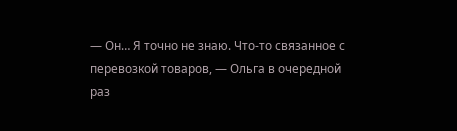— Он… Я точно не знаю. Что-то связанное с перевозкой товаров, — Ольга в очередной раз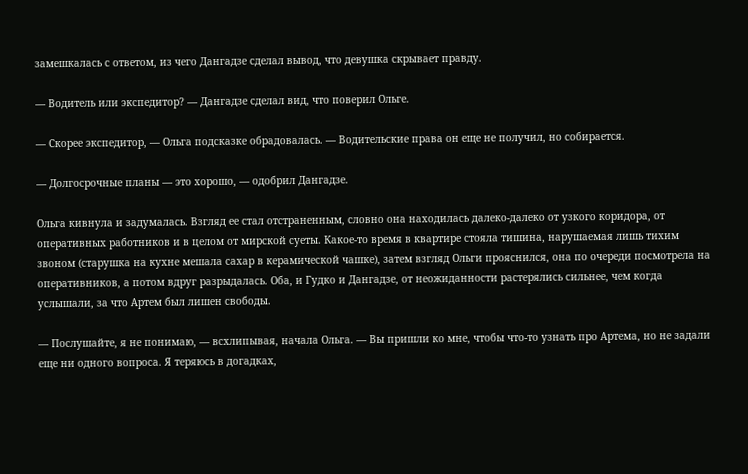замешкалась с ответом, из чего Дангадзе сделал вывод, что девушка скрывает правду.

— Водитель или экспедитор? — Дангадзе сделал вид, что поверил Ольге.

— Скорее экспедитор, — Ольга подсказке обрадовалась. — Водительские права он еще не получил, но собирается.

— Долгосрочные планы — это хорошо, — одобрил Дангадзе.

Ольга кивнула и задумалась. Взгляд ее стал отстраненным, словно она находилась далеко-далеко от узкого коридора, от оперативных работников и в целом от мирской суеты. Какое-то время в квартире стояла тишина, нарушаемая лишь тихим звоном (старушка на кухне мешала сахар в керамической чашке), затем взгляд Ольги прояснился, она по очереди посмотрела на оперативников, а потом вдруг разрыдалась. Оба, и Гудко и Дангадзе, от неожиданности растерялись сильнее, чем когда услышали, за что Артем был лишен свободы.

— Послушайте, я не понимаю, — всхлипывая, начала Ольга. — Вы пришли ко мне, чтобы что-то узнать про Артема, но не задали еще ни одного вопроса. Я теряюсь в догадках,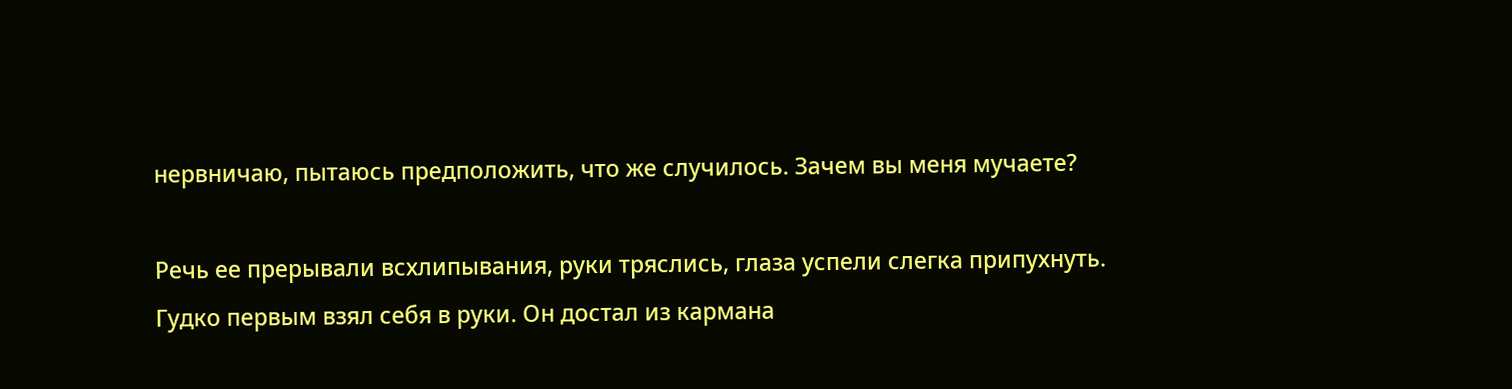нервничаю, пытаюсь предположить, что же случилось. Зачем вы меня мучаете?

Речь ее прерывали всхлипывания, руки тряслись, глаза успели слегка припухнуть. Гудко первым взял себя в руки. Он достал из кармана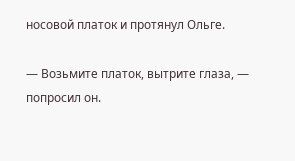носовой платок и протянул Ольге.

— Возьмите платок, вытрите глаза, — попросил он.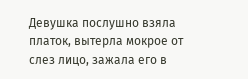Девушка послушно взяла платок, вытерла мокрое от слез лицо, зажала его в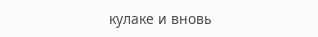кулаке и вновь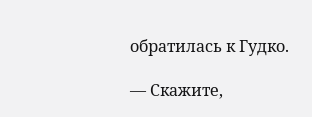обратилась к Гудко.

— Скажите,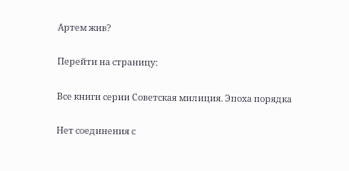Артем жив?

Перейти на страницу:

Все книги серии Советская милиция. Эпоха порядка

Нет соединения с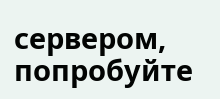сервером, попробуйте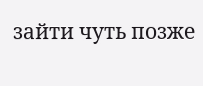зайти чуть позже